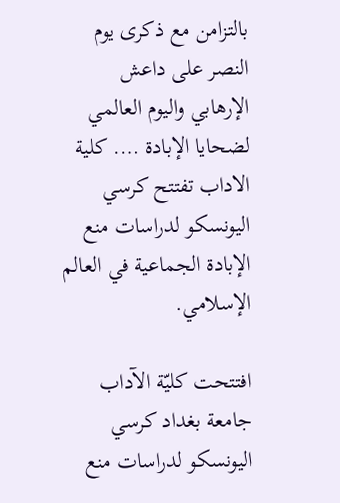بالتزامن مع ذكرى يوم النصر على داعش الإرهابي واليوم العالمي لضحايا الإبادة …. كلية الاداب تفتتح كرسي اليونسكو لدراسات منع الإبادة الجماعية في العالم الإسلامي.

افتتحت كليّة الآداب جامعة بغداد كرسي اليونسكو لدراسات منع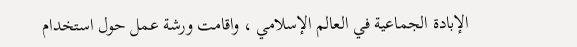الإبادة الجماعية في العالم الإسلامي ، واقامت ورشة عمل حول استخدام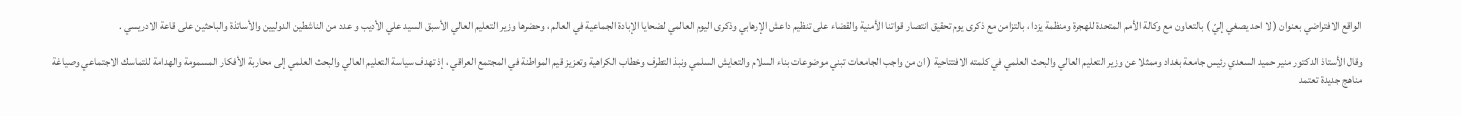الواقع الافتراضي بعنوان ( لا احد يصغي إليّ ) بالتعاون مع وكالة الأمم المتحدة للهجرة ومنظمة يزدا ، بالتزامن مع ذكرى يوم تحقيق انتصار قواتنا الأمنية والقضاء على تنظيم داعش الإرهابي وذكرى اليوم العالمي لضحايا الإبادة الجماعية في العالم ، وحضرها وزير التعليم العالي الأسبق السيد علي الأديب و عدد من الناشطين الدوليين والأساتذة والباحثين على قاعة الادريسي .

وقال الأستاذ الدكتور منير حميد السعدي رئيس جامعة بغداد وممثلا عن وزير التعليم العالي والبحث العلمي في كلمته الافتتاحية ( ان من واجب الجامعات تبني موضوعات بناء السلام والتعايش السلمي ونبذ التطرف وخطاب الكراهية وتعزيز قيم المواطنة في المجتمع العراقي ، إذ تهدف سياسة التعليم العالي والبحث العلمي إلى محاربة الأفكار المسمومة والهدامة للتماسك الاجتماعي وصياغة مناهج جديدة تعتمد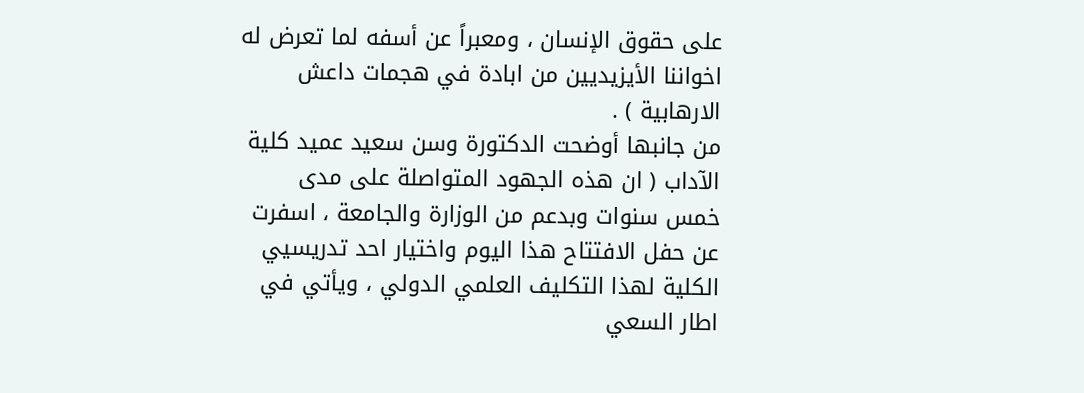على حقوق الإنسان ، ومعبراً عن أسفه لما تعرض له اخواننا الأيزيديين من ابادة في هجمات داعش الارهابية ) .
من جانبها أوضحت الدكتورة وسن سعيد عميد كلية الآداب ( ان هذه الجهود المتواصلة على مدى خمس سنوات وبدعم من الوزارة والجامعة ، اسفرت عن حفل الافتتاح هذا اليوم واختيار احد تدريسيي الكلية لهذا التكليف العلمي الدولي ، ويأتي في اطار السعي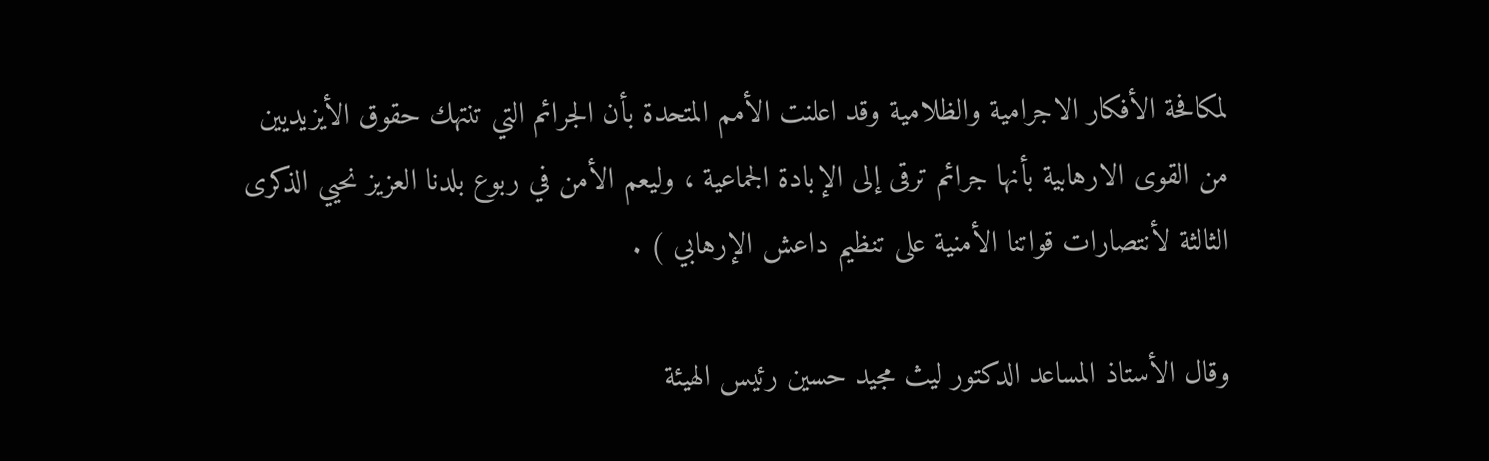لمكافحة الأفكار الاجرامية والظلامية وقد اعلنت الأمم المتحدة بأن الجرائم التي تنتهك حقوق الأيزيديين من القوى الارهابية بأنها جرائم ترقى إلى الإبادة الجماعية ، وليعم الأمن في ربوع بلدنا العزيز نحيي الذكرى الثالثة لأنتصارات قواتنا الأمنية على تنظيم داعش الإرهابي ) .

وقال الأستاذ المساعد الدكتور ليث مجيد حسين رئيس الهيئة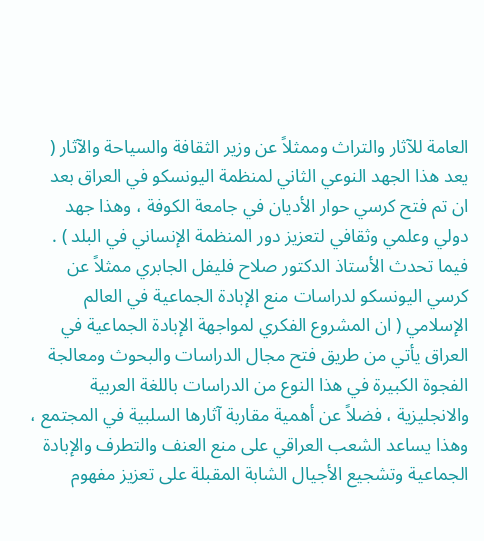العامة للآثار والتراث وممثلاً عن وزير الثقافة والسياحة والآثار ( يعد هذا الجهد النوعي الثاني لمنظمة اليونسكو في العراق بعد ان تم فتح كرسي حوار الأديان في جامعة الكوفة ، وهذا جهد دولي وعلمي وثقافي لتعزيز دور المنظمة الإنساني في البلد ) .
فيما تحدث الأستاذ الدكتور صلاح فليفل الجابري ممثلاً عن كرسي اليونسكو لدراسات منع الإبادة الجماعية في العالم الإسلامي ( ان المشروع الفكري لمواجهة الإبادة الجماعية في العراق يأتي من طريق فتح مجال الدراسات والبحوث ومعالجة الفجوة الكبيرة في هذا النوع من الدراسات باللغة العربية والانجليزية ، فضلاً عن أهمية مقاربة آثارها السلبية في المجتمع ، وهذا يساعد الشعب العراقي على منع العنف والتطرف والإبادة الجماعية وتشجيع الأجيال الشابة المقبلة على تعزيز مفهوم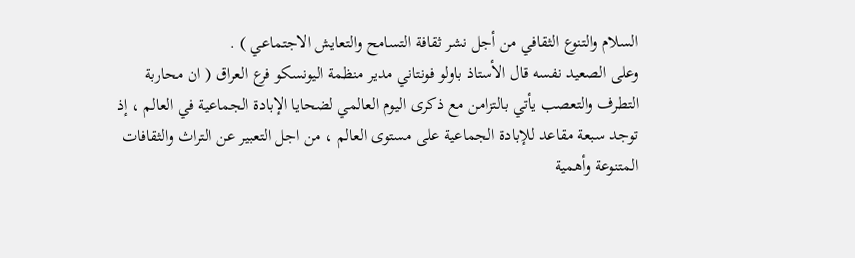السلام والتنوع الثقافي من أجل نشر ثقافة التسامح والتعايش الاجتماعي ) .
وعلى الصعيد نفسه قال الأستاذ باولو فونتاني مدير منظمة اليونسكو فرع العراق ( ان محاربة التطرف والتعصب يأتي بالتزامن مع ذكرى اليوم العالمي لضحايا الإبادة الجماعية في العالم ، إذ توجد سبعة مقاعد للإبادة الجماعية على مستوى العالم ، من اجل التعبير عن التراث والثقافات المتنوعة وأهمية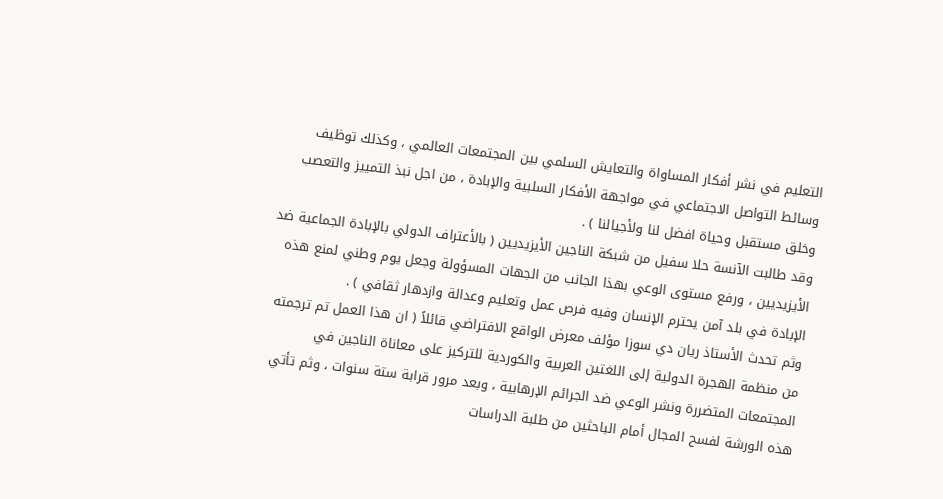التعليم في نشر أفكار المساواة والتعايش السلمي بين المجتمعات العالمي ، وكذلك توظيف وسائط التواصل الاجتماعي في مواجهة الأفكار السلبية والإبادة ، من اجل نبذ التمييز والتعصب وخلق مستقبل وحياة افضل لنا ولأجيالنا ) .
وقد طالبت الآنسة حلا سفيل من شبكة الناجين الأيزيديين ( بالأعتراف الدولي بالإبادة الجماعية ضد الأيزيديين ، ورفع مستوى الوعي بهذا الجانب من الجهات المسؤولة وجعل يوم وطني لمنع هذه الإبادة في بلد آمن يحترم الإنسان وفيه فرص عمل وتعليم وعدالة وازدهار ثقافي ) .
وثم تحدث الأستاذ ريان دي سوزا مؤلف معرض الواقع الافتراضي قائلاً ( ان هذا العمل تم ترجمته من منظمة الهجرة الدولية إلى اللغتين العربية والكوردية للتركيز على معاناة الناجين في المجتمعات المتضررة ونشر الوعي ضد الجرائم الإرهابية ، وبعد مرور قرابة ستة سنوات ، وثم تأتي هذه الورشة لفسح المجال أمام الباحثين من طلبة الدراسات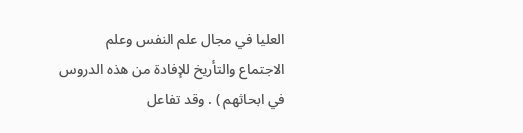العليا في مجال علم النفس وعلم الاجتماع والتأريخ للإفادة من هذه الدروس في ابحاثهم ) . وقد تفاعل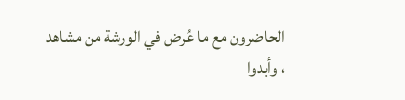الحاضرون مع ما عُرض في الورشة من مشاهد ، وأبدوا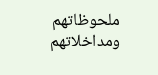ملحوظاتهم ومداخلاتهم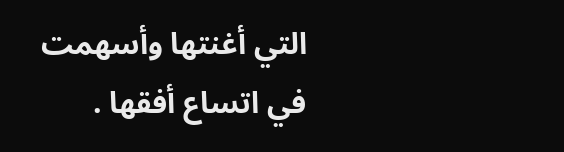التي أغنتها وأسهمت في اتساع أفقها .